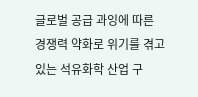글로벌 공급 과잉에 따른 경쟁력 약화로 위기를 겪고 있는 석유화학 산업 구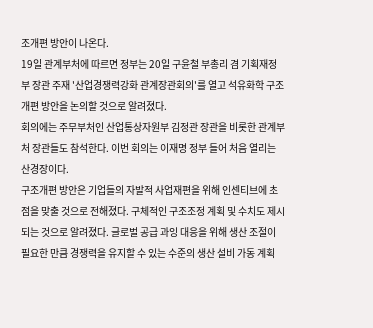조개편 방안이 나온다.
19일 관계부처에 따르면 정부는 20일 구윤철 부총리 겸 기획재정부 장관 주재 '산업경쟁력강화 관계장관회의'를 열고 석유화학 구조개편 방안을 논의할 것으로 알려졌다.
회의에는 주무부처인 산업통상자원부 김정관 장관을 비롯한 관계부처 장관들도 참석한다. 이번 회의는 이재명 정부 들어 처음 열리는 산경장이다.
구조개편 방안은 기업들의 자발적 사업재편을 위해 인센티브에 초점을 맞출 것으로 전해졌다. 구체적인 구조조정 계획 및 수치도 제시되는 것으로 알려졌다. 글로벌 공급 과잉 대응을 위해 생산 조절이 필요한 만큼 경쟁력을 유지할 수 있는 수준의 생산 설비 가동 계획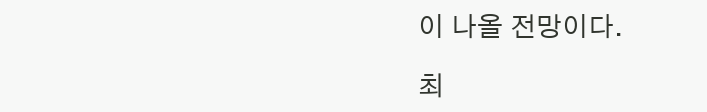이 나올 전망이다.

최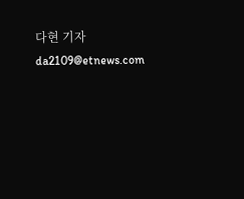다현 기자 da2109@etnews.com